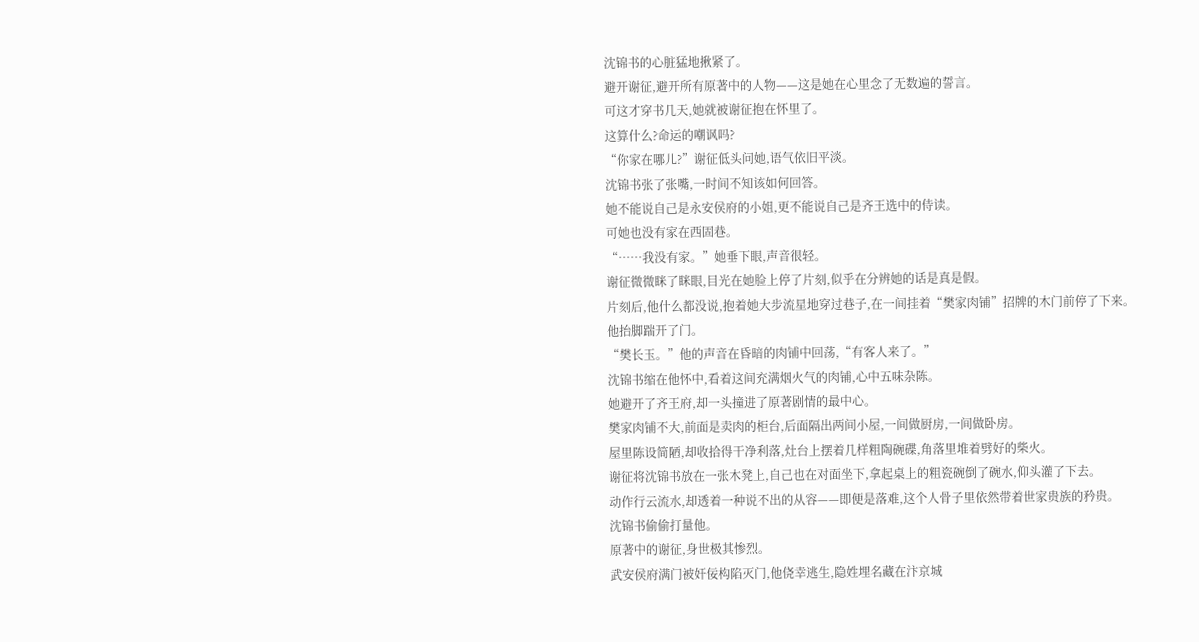沈锦书的心脏猛地揪紧了。
避开谢征,避开所有原著中的人物——这是她在心里念了无数遍的誓言。
可这才穿书几天,她就被谢征抱在怀里了。
这算什么?命运的嘲讽吗?
“你家在哪儿?”谢征低头问她,语气依旧平淡。
沈锦书张了张嘴,一时间不知该如何回答。
她不能说自己是永安侯府的小姐,更不能说自己是齐王选中的侍读。
可她也没有家在西固巷。
“……我没有家。”她垂下眼,声音很轻。
谢征微微眯了眯眼,目光在她脸上停了片刻,似乎在分辨她的话是真是假。
片刻后,他什么都没说,抱着她大步流星地穿过巷子,在一间挂着“樊家肉铺”招牌的木门前停了下来。
他抬脚踹开了门。
“樊长玉。”他的声音在昏暗的肉铺中回荡,“有客人来了。”
沈锦书缩在他怀中,看着这间充满烟火气的肉铺,心中五味杂陈。
她避开了齐王府,却一头撞进了原著剧情的最中心。
樊家肉铺不大,前面是卖肉的柜台,后面隔出两间小屋,一间做厨房,一间做卧房。
屋里陈设简陋,却收拾得干净利落,灶台上摆着几样粗陶碗碟,角落里堆着劈好的柴火。
谢征将沈锦书放在一张木凳上,自己也在对面坐下,拿起桌上的粗瓷碗倒了碗水,仰头灌了下去。
动作行云流水,却透着一种说不出的从容——即便是落难,这个人骨子里依然带着世家贵族的矜贵。
沈锦书偷偷打量他。
原著中的谢征,身世极其惨烈。
武安侯府满门被奸佞构陷灭门,他侥幸逃生,隐姓埋名藏在汴京城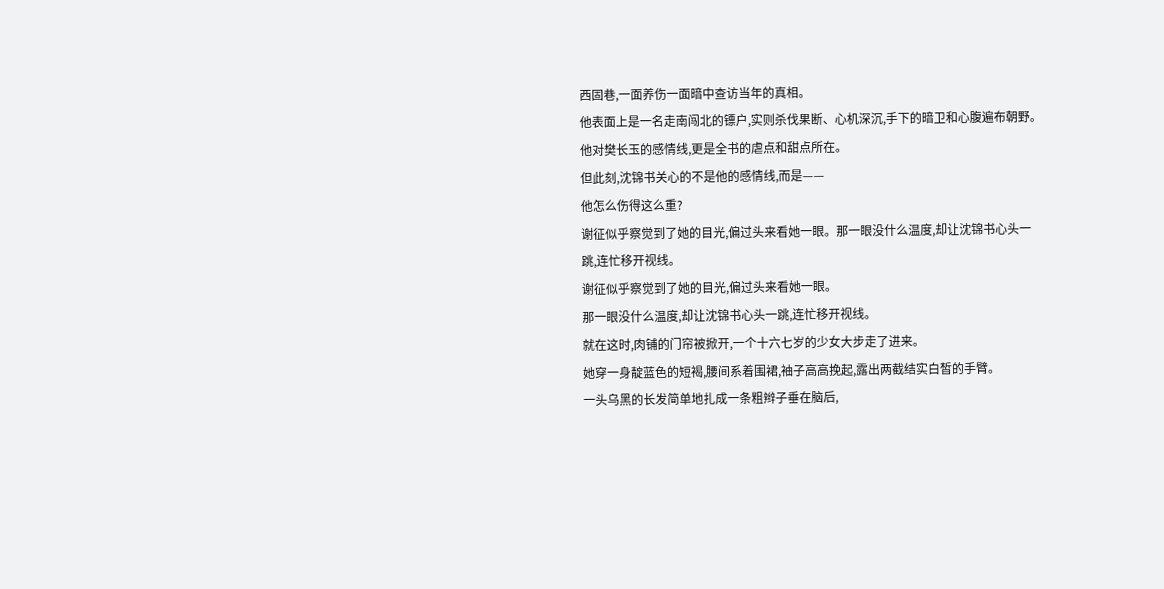西固巷,一面养伤一面暗中查访当年的真相。
他表面上是一名走南闯北的镖户,实则杀伐果断、心机深沉,手下的暗卫和心腹遍布朝野。他对樊长玉的感情线,更是全书的虐点和甜点所在。
但此刻,沈锦书关心的不是他的感情线,而是——
他怎么伤得这么重?
谢征似乎察觉到了她的目光,偏过头来看她一眼。那一眼没什么温度,却让沈锦书心头一跳,连忙移开视线。
谢征似乎察觉到了她的目光,偏过头来看她一眼。
那一眼没什么温度,却让沈锦书心头一跳,连忙移开视线。
就在这时,肉铺的门帘被掀开,一个十六七岁的少女大步走了进来。
她穿一身靛蓝色的短褐,腰间系着围裙,袖子高高挽起,露出两截结实白皙的手臂。
一头乌黑的长发简单地扎成一条粗辫子垂在脑后,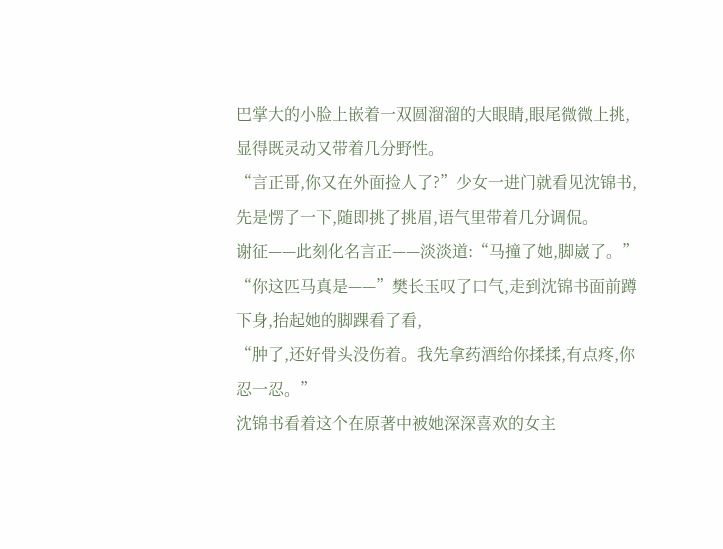巴掌大的小脸上嵌着一双圆溜溜的大眼睛,眼尾微微上挑,显得既灵动又带着几分野性。
“言正哥,你又在外面捡人了?”少女一进门就看见沈锦书,先是愣了一下,随即挑了挑眉,语气里带着几分调侃。
谢征——此刻化名言正——淡淡道:“马撞了她,脚崴了。”
“你这匹马真是——”樊长玉叹了口气,走到沈锦书面前蹲下身,抬起她的脚踝看了看,
“肿了,还好骨头没伤着。我先拿药酒给你揉揉,有点疼,你忍一忍。”
沈锦书看着这个在原著中被她深深喜欢的女主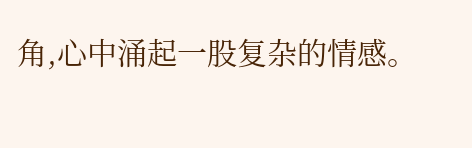角,心中涌起一股复杂的情感。